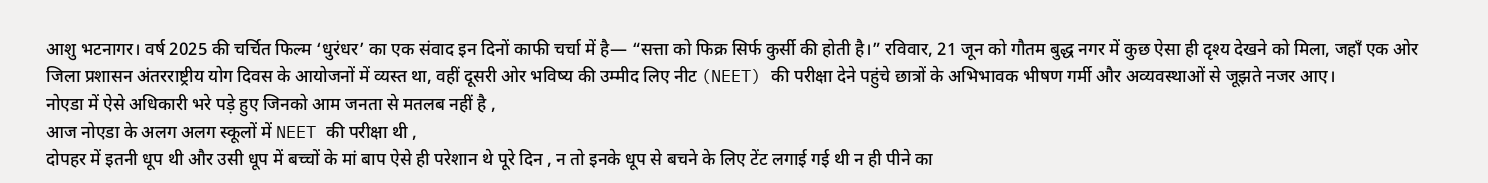आशु भटनागर। वर्ष 2025 की चर्चित फिल्म ‘धुरंधर’ का एक संवाद इन दिनों काफी चर्चा में है— “सत्ता को फिक्र सिर्फ कुर्सी की होती है।” रविवार, 21 जून को गौतम बुद्ध नगर में कुछ ऐसा ही दृश्य देखने को मिला, जहाँ एक ओर जिला प्रशासन अंतरराष्ट्रीय योग दिवस के आयोजनों में व्यस्त था, वहीं दूसरी ओर भविष्य की उम्मीद लिए नीट (NEET) की परीक्षा देने पहुंचे छात्रों के अभिभावक भीषण गर्मी और अव्यवस्थाओं से जूझते नजर आए।
नोएडा में ऐसे अधिकारी भरे पड़े हुए जिनको आम जनता से मतलब नहीं है ,
आज नोएडा के अलग अलग स्कूलों में NEET की परीक्षा थी ,
दोपहर में इतनी धूप थी और उसी धूप में बच्चों के मां बाप ऐसे ही परेशान थे पूरे दिन , न तो इनके धूप से बचने के लिए टेंट लगाई गई थी न ही पीने का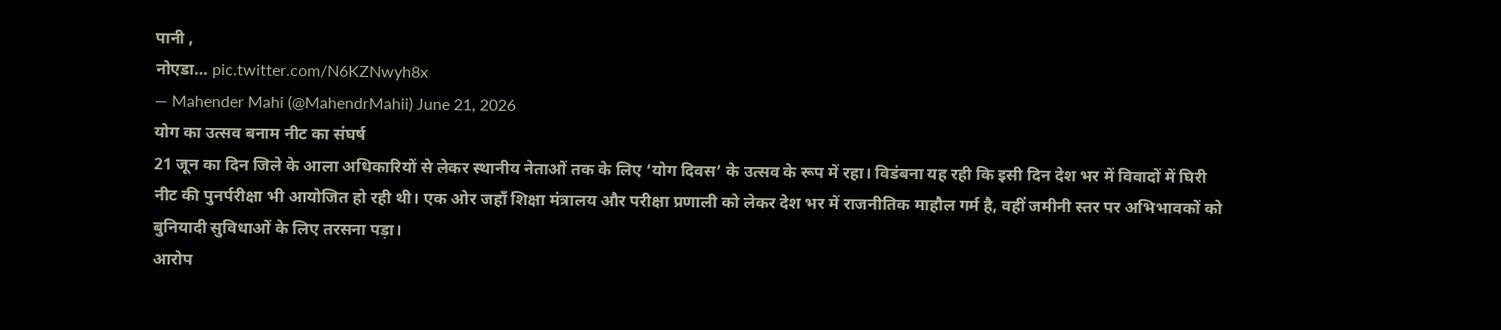पानी ,
नोएडा… pic.twitter.com/N6KZNwyh8x
— Mahender Mahi (@MahendrMahii) June 21, 2026
योग का उत्सव बनाम नीट का संघर्ष
21 जून का दिन जिले के आला अधिकारियों से लेकर स्थानीय नेताओं तक के लिए ‘योग दिवस’ के उत्सव के रूप में रहा। विडंबना यह रही कि इसी दिन देश भर में विवादों में घिरी नीट की पुनर्परीक्षा भी आयोजित हो रही थी। एक ओर जहाँ शिक्षा मंत्रालय और परीक्षा प्रणाली को लेकर देश भर में राजनीतिक माहौल गर्म है, वहीं जमीनी स्तर पर अभिभावकों को बुनियादी सुविधाओं के लिए तरसना पड़ा।
आरोप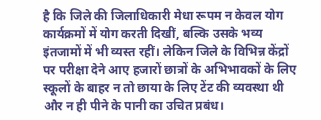है कि जिले की जिलाधिकारी मेधा रूपम न केवल योग कार्यक्रमों में योग करती दिखीं, बल्कि उसके भव्य इंतजामों में भी व्यस्त रहीं। लेकिन जिले के विभिन्न केंद्रों पर परीक्षा देने आए हजारों छात्रों के अभिभावकों के लिए स्कूलों के बाहर न तो छाया के लिए टेंट की व्यवस्था थी और न ही पीने के पानी का उचित प्रबंध।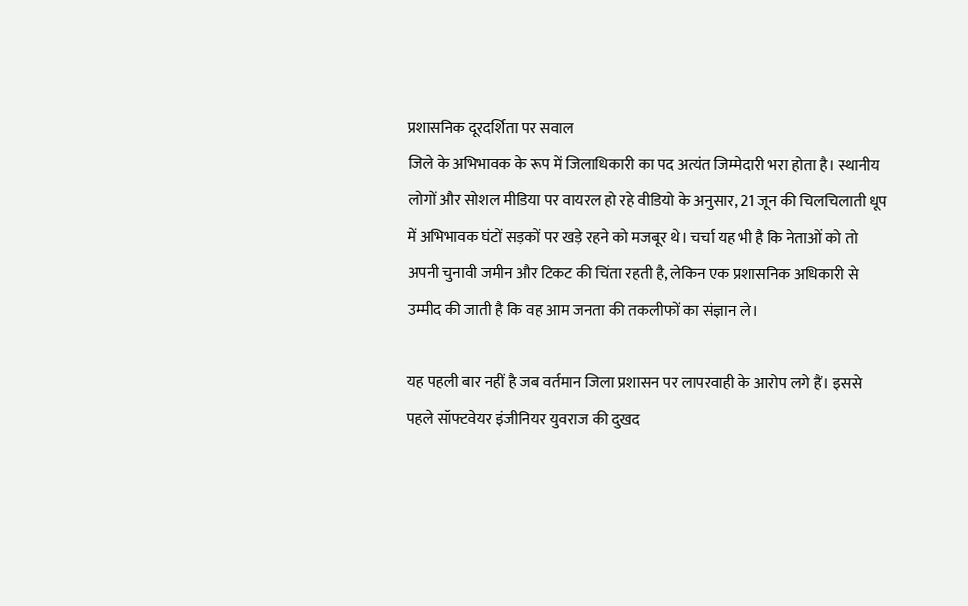प्रशासनिक दूरदर्शिता पर सवाल
जिले के अभिभावक के रूप में जिलाधिकारी का पद अत्यंत जिम्मेदारी भरा होता है। स्थानीय लोगों और सोशल मीडिया पर वायरल हो रहे वीडियो के अनुसार, 21 जून की चिलचिलाती धूप में अभिभावक घंटों सड़कों पर खड़े रहने को मजबूर थे। चर्चा यह भी है कि नेताओं को तो अपनी चुनावी जमीन और टिकट की चिंता रहती है, लेकिन एक प्रशासनिक अधिकारी से उम्मीद की जाती है कि वह आम जनता की तकलीफों का संज्ञान ले।

यह पहली बार नहीं है जब वर्तमान जिला प्रशासन पर लापरवाही के आरोप लगे हैं। इससे पहले सॉफ्टवेयर इंजीनियर युवराज की दुखद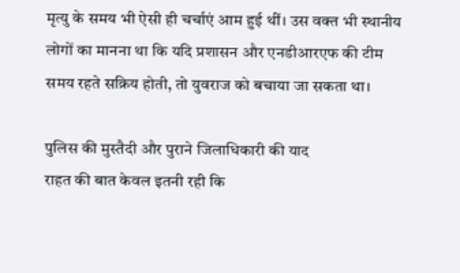मृत्यु के समय भी ऐसी ही चर्चाएं आम हुई थीं। उस वक्त भी स्थानीय लोगों का मानना था कि यदि प्रशासन और एनडीआरएफ की टीम समय रहते सक्रिय होती, तो युवराज को बचाया जा सकता था।

पुलिस की मुस्तैदी और पुराने जिलाधिकारी की याद
राहत की बात केवल इतनी रही कि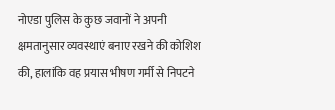नोएडा पुलिस के कुछ जवानों ने अपनी क्षमतानुसार व्यवस्थाएं बनाए रखने की कोशिश की, हालांकि वह प्रयास भीषण गर्मी से निपटने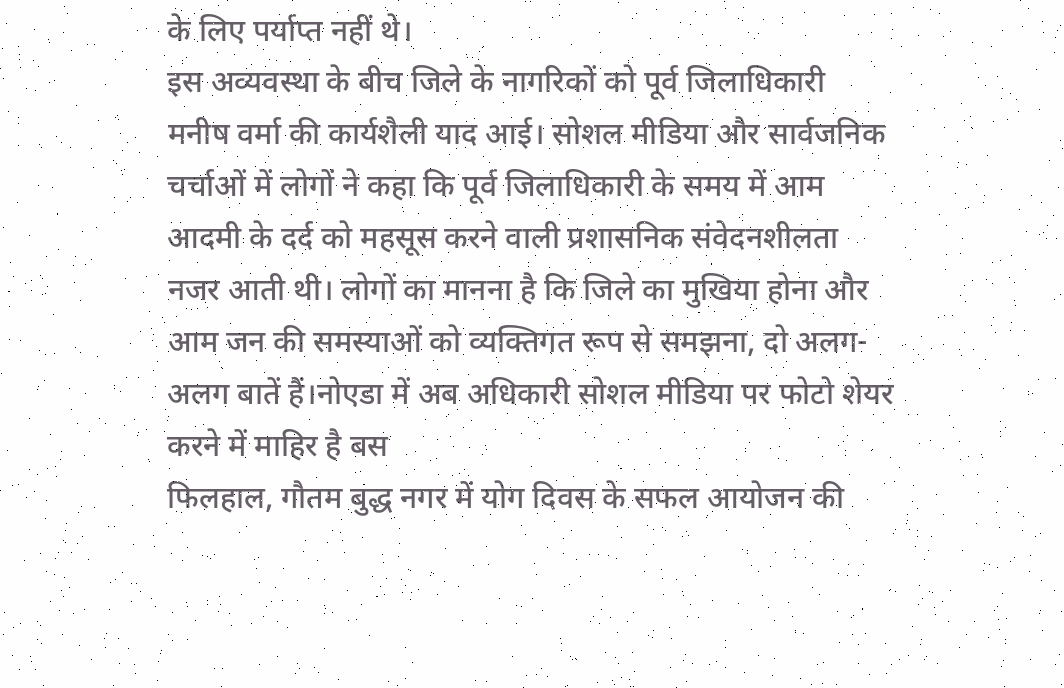के लिए पर्याप्त नहीं थे।
इस अव्यवस्था के बीच जिले के नागरिकों को पूर्व जिलाधिकारी मनीष वर्मा की कार्यशैली याद आई। सोशल मीडिया और सार्वजनिक चर्चाओं में लोगों ने कहा कि पूर्व जिलाधिकारी के समय में आम आदमी के दर्द को महसूस करने वाली प्रशासनिक संवेदनशीलता नजर आती थी। लोगों का मानना है कि जिले का मुखिया होना और आम जन की समस्याओं को व्यक्तिगत रूप से समझना, दो अलग-अलग बातें हैं।नोएडा में अब अधिकारी सोशल मीडिया पर फोटो शेयर करने में माहिर है बस
फिलहाल, गौतम बुद्ध नगर में योग दिवस के सफल आयोजन की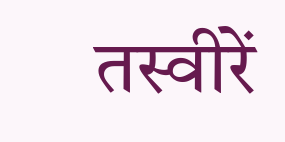तस्वीरें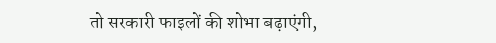तो सरकारी फाइलों की शोभा बढ़ाएंगी,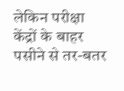लेकिन परीक्षा केंद्रों के बाहर पसीने से तर-बतर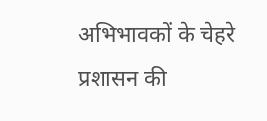अभिभावकों के चेहरे प्रशासन की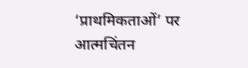‘प्राथमिकताओं’ पर आत्मचिंतन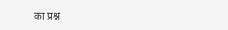का प्रश्न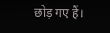छोड़ गए हैं।